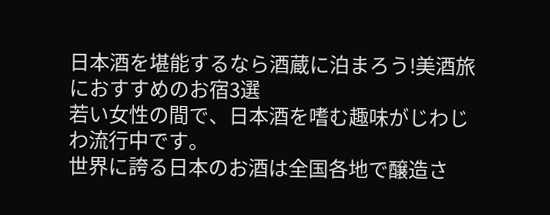日本酒を堪能するなら酒蔵に泊まろう!美酒旅におすすめのお宿3選
若い女性の間で、日本酒を嗜む趣味がじわじわ流行中です。
世界に誇る日本のお酒は全国各地で醸造さ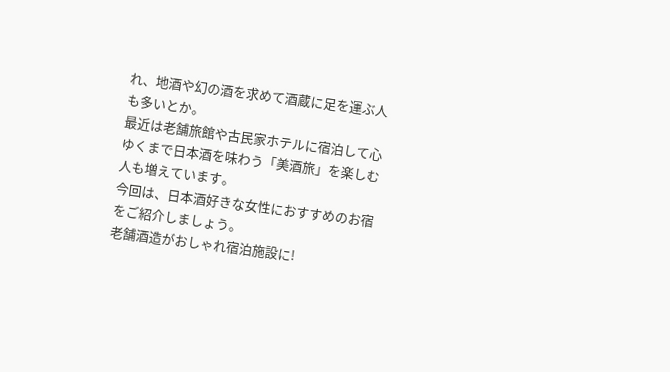れ、地酒や幻の酒を求めて酒蔵に足を運ぶ人も多いとか。
最近は老舗旅館や古民家ホテルに宿泊して心ゆくまで日本酒を味わう「美酒旅」を楽しむ人も増えています。
今回は、日本酒好きな女性におすすめのお宿をご紹介しましょう。
老舗酒造がおしゃれ宿泊施設に!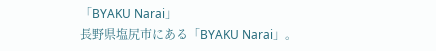「BYAKU Narai」
長野県塩尻市にある「BYAKU Narai」。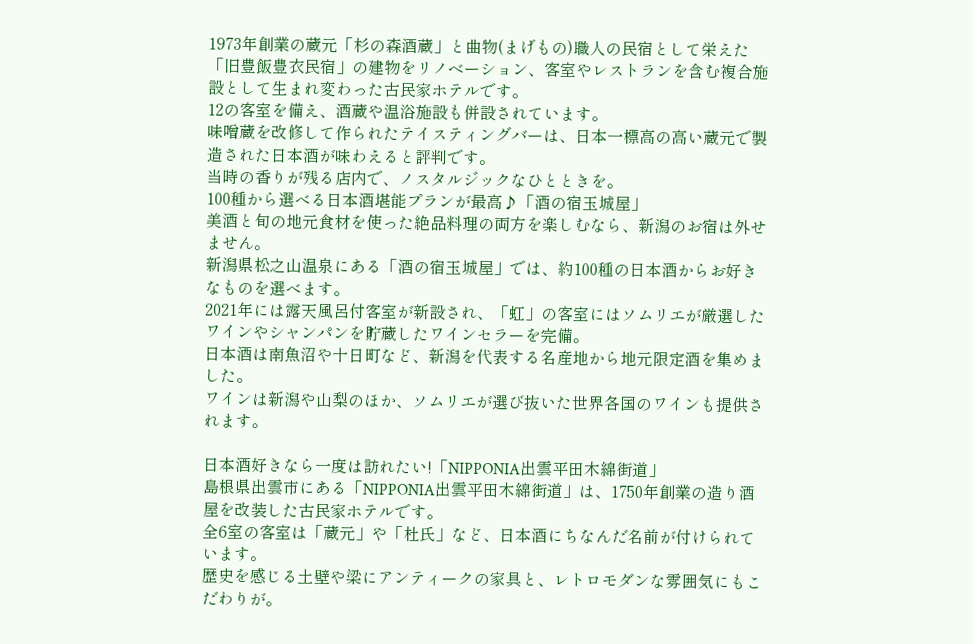1973年創業の蔵元「杉の森酒蔵」と曲物(まげもの)職人の民宿として栄えた「旧豊飯豊衣民宿」の建物をリノベーション、客室やレストランを含む複合施設として生まれ変わった古民家ホテルです。
12の客室を備え、酒蔵や温浴施設も併設されています。
味噌蔵を改修して作られたテイスティングバーは、日本一標高の高い蔵元で製造された日本酒が味わえると評判です。
当時の香りが残る店内で、ノスタルジックなひとときを。
100種から選べる日本酒堪能プランが最高♪「酒の宿玉城屋」
美酒と旬の地元食材を使った絶品料理の両方を楽しむなら、新潟のお宿は外せません。
新潟県松之山温泉にある「酒の宿玉城屋」では、約100種の日本酒からお好きなものを選べます。
2021年には露天風呂付客室が新設され、「虹」の客室にはソムリエが厳選したワインやシャンパンを貯蔵したワインセラーを完備。
日本酒は南魚沼や十日町など、新潟を代表する名産地から地元限定酒を集めました。
ワインは新潟や山梨のほか、ソムリエが選び抜いた世界各国のワインも提供されます。

日本酒好きなら一度は訪れたい!「NIPPONIA出雲平田木綿街道」
島根県出雲市にある「NIPPONIA出雲平田木綿街道」は、1750年創業の造り酒屋を改装した古民家ホテルです。
全6室の客室は「蔵元」や「杜氏」など、日本酒にちなんだ名前が付けられています。
歴史を感じる土壁や梁にアンティークの家具と、レトロモダンな雰囲気にもこだわりが。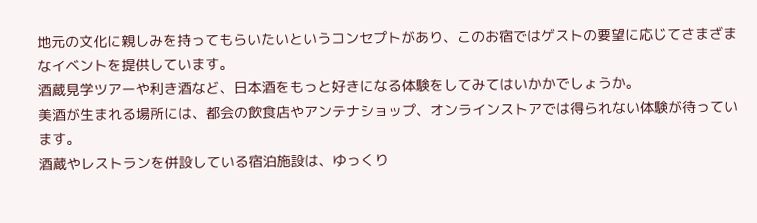地元の文化に親しみを持ってもらいたいというコンセプトがあり、このお宿ではゲストの要望に応じてさまざまなイベントを提供しています。
酒蔵見学ツアーや利き酒など、日本酒をもっと好きになる体験をしてみてはいかかでしょうか。
美酒が生まれる場所には、都会の飲食店やアンテナショップ、オンラインストアでは得られない体験が待っています。
酒蔵やレストランを併設している宿泊施設は、ゆっくり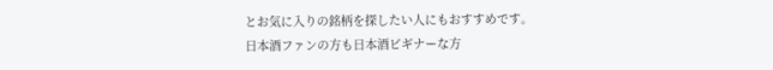とお気に入りの銘柄を探したい人にもおすすめです。
日本酒ファンの方も日本酒ビギナーな方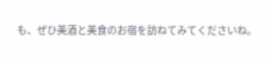も、ぜひ美酒と美食のお宿を訪ねてみてくださいね。